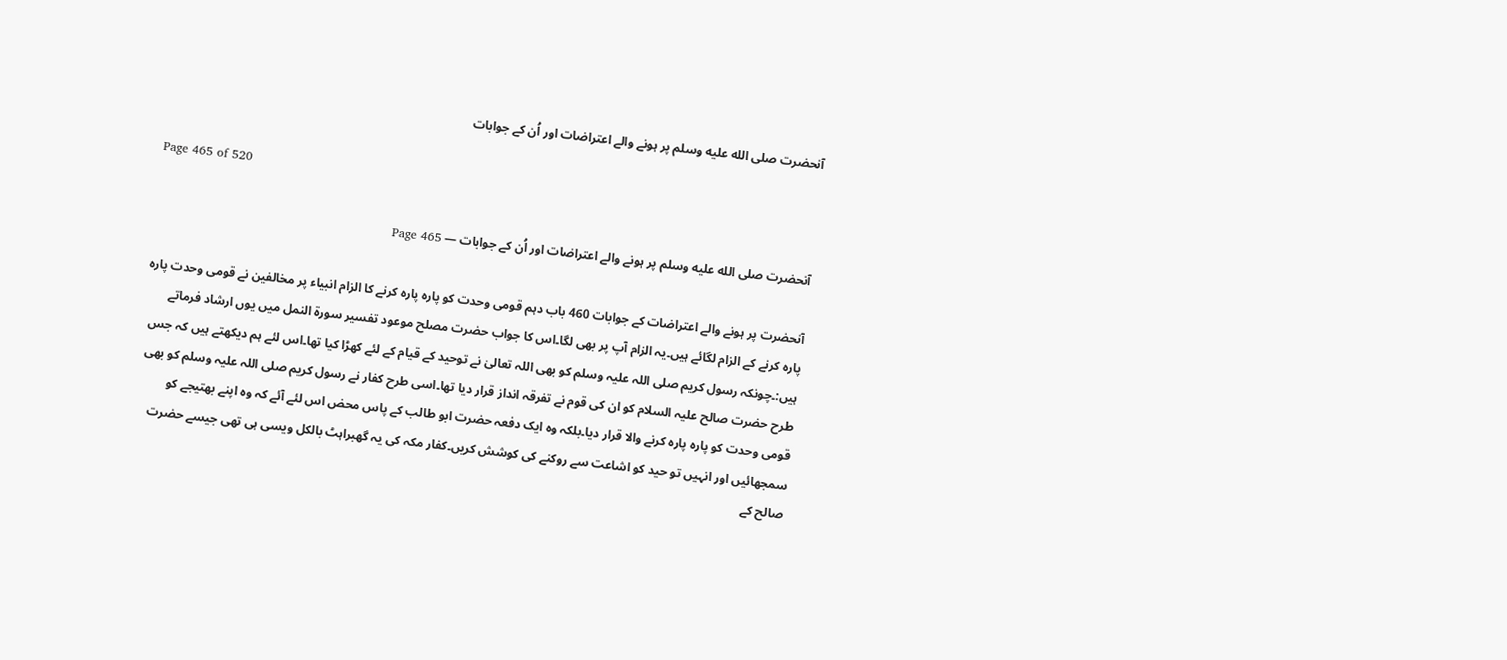آنحضرت صلى الله عليه وسلم پر ہونے والے اعتراضات اور اُن کے جوابات

Page 465 of 520

آنحضرت صلى الله عليه وسلم پر ہونے والے اعتراضات اور اُن کے جوابات — Page 465

آنحضرت پر ہونے والے اعتراضات کے جوابات 460 باب دہم قومی وحدت کو پارہ پارہ کرنے کا الزام انبیاء پر مخالفین نے قومی وحدت پارہ پارہ کرنے کے الزام لگائے ہیں۔یہ الزام آپ پر بھی لگا۔اس کا جواب حضرت مصلح موعود تفسیر سورۃ النمل میں یوں ارشاد فرماتے ہیں:۔چونکہ رسول کریم صلی اللہ علیہ وسلم کو بھی اللہ تعالیٰ نے توحید کے قیام کے لئے کھڑا کیا تھا۔اس لئے ہم دیکھتے ہیں کہ جس طرح حضرت صالح علیہ السلام کو ان کی قوم نے تفرقہ انداز قرار دیا تھا۔اسی طرح کفار نے رسول کریم صلی اللہ علیہ وسلم کو بھی قومی وحدت کو پارہ پارہ کرنے والا قرار دیا۔بلکہ وہ ایک دفعہ حضرت ابو طالب کے پاس محض اس لئے آئے کہ وہ اپنے بھتیجے کو سمجھائیں اور انہیں تو حید کو اشاعت سے روکنے کی کوشش کریں۔کفار مکہ کی یہ گھبراہٹ بالکل ویسی ہی تھی جیسے حضرت صالح کے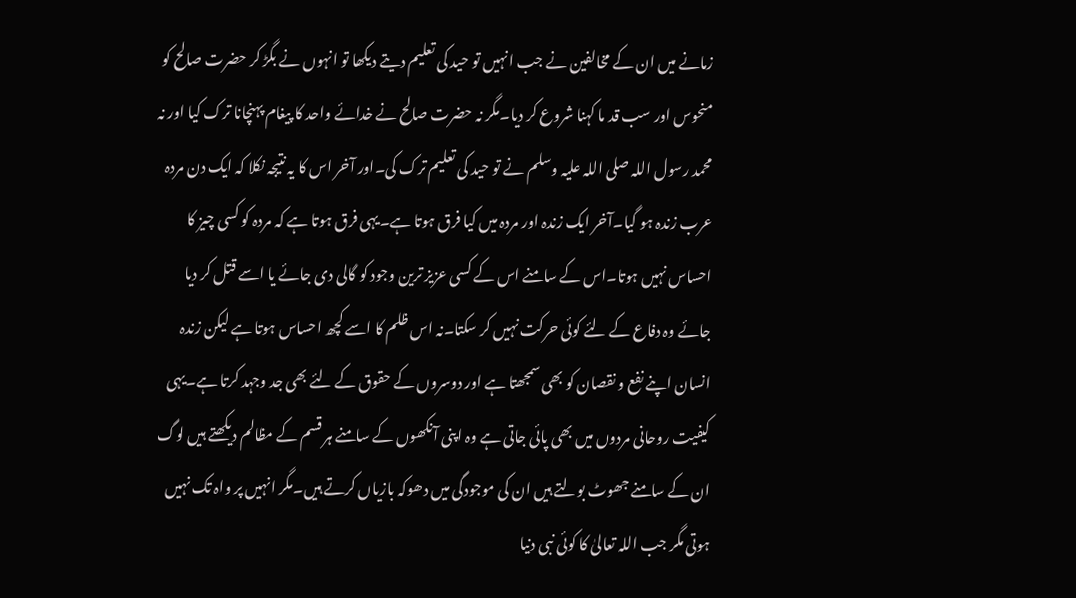زمانے میں ان کے مخالفین نے جب انہیں تو حید کی تعلیم دیتے دیکھا تو انہوں نے بگڑ کر حضرت صالح کو منحوس اور سب قد ما کہنا شروع کر دیا۔مگر نہ حضرت صالح نے خدائے واحد کا پیغام پہنچانا ترک کیا اور نہ محمد رسول اللہ صلی اللہ علیہ وسلم نے تو حید کی تعلیم ترک کی۔اور آخر اس کا یہ نتیجہ نکلا کہ ایک دن مردہ عرب زندہ ہو گیا۔آخر ایک زندہ اور مردہ میں کیا فرق ہوتا ہے۔یہی فرق ہوتا ہے کہ مردہ کو کسی چیز کا احساس نہیں ہوتا۔اس کے سامنے اس کے کسی عزیز ترین وجود کو گالی دی جائے یا اسے قتل کر دیا جائے وہ دفاع کے لئے کوئی حرکت نہیں کر سکتا۔نہ اس ظلم کا اسے کچھ احساس ہوتا ہے لیکن زندہ انسان اپنے نفع و نقصان کو بھی سمجھتا ہے اور دوسروں کے حقوق کے لئے بھی جد وجہد کرتا ہے۔یہی کیفیت روحانی مردوں میں بھی پائی جاتی ہے وہ اپنی آنکھوں کے سامنے ہر قسم کے مظالم دیکھتے ہیں لوگ ان کے سامنے جھوٹ بولتے ہیں ان کی موجودگی میں دھوکہ بازیاں کرتے ہیں۔مگر انہیں پر واہ تک نہیں ہوتی مگر جب اللہ تعالیٰ کا کوئی نبی دنیا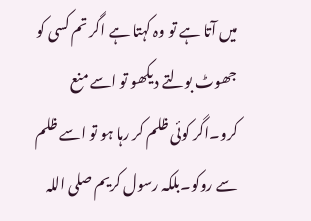میں آتا ہے تو وہ کہتا ہے اگر تم کسی کو جھوٹ بولتے دیکھو تو اسے منع کرو۔اگر کوئی ظلم کر رہا ہو تو اسے ظلم سے روکو۔بلکہ رسول کریم صلی اللہ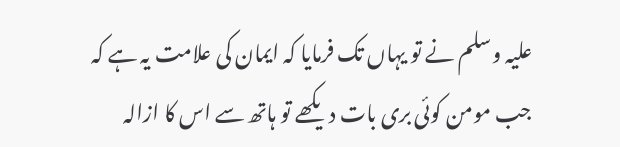علیہ وسلم نے تو یہاں تک فرمایا کہ ایمان کی علامت یہ ہے کہ جب مومن کوئی بری بات دیکھے تو ہاتھ سے اس کا ازالہ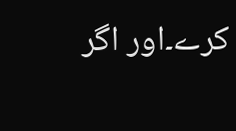کرے۔اور اگر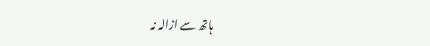ہاتھ سے ازالہ نہ